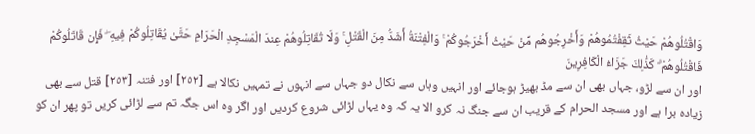وَاقْتُلُوهُمْ حَيْثُ ثَقِفْتُمُوهُمْ وَأَخْرِجُوهُم مِّنْ حَيْثُ أَخْرَجُوكُمْ ۚ وَالْفِتْنَةُ أَشَدُّ مِنَ الْقَتْلِ ۚ وَلَا تُقَاتِلُوهُمْ عِندَ الْمَسْجِدِ الْحَرَامِ حَتَّىٰ يُقَاتِلُوكُمْ فِيهِ ۖ فَإِن قَاتَلُوكُمْ فَاقْتُلُوهُمْ ۗ كَذَٰلِكَ جَزَاءُ الْكَافِرِينَ
اور ان سے لڑو، جہاں بھی ان سے مڈ بھیڑ ہوجائے اور انہیں وہاں سے نکال دو جہاں سے انہوں نے تمہیں نکالا ہے [٢٥٢] اور فتنہ [٢٥٣] قتل سے بھی زیادہ برا ہے اور مسجد الحرام کے قریب ان سے جنگ نہ کرو الا یہ کہ وہ یہاں لڑائی شروع کردیں اور اگر وہ اس جگہ تم سے لڑائی کریں تو پھر ان کو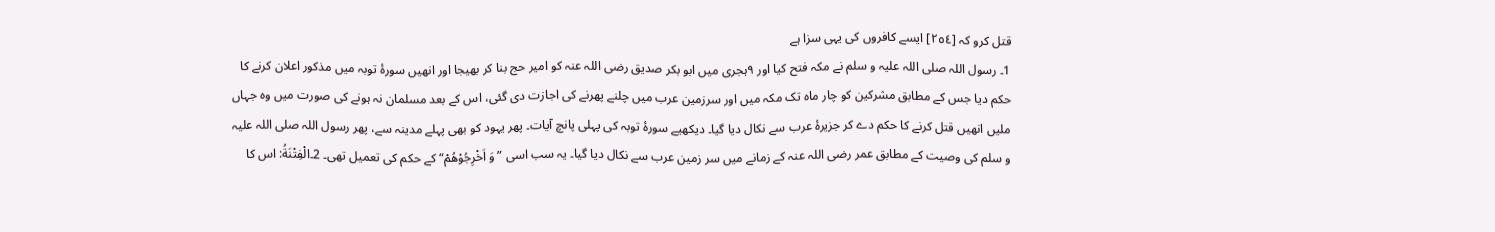قتل کرو کہ [٢٥٤] ایسے کافروں کی یہی سزا ہے
1۔ رسول اللہ صلی اللہ علیہ و سلم نے مکہ فتح کیا اور ۹ہجری میں ابو بکر صدیق رضی اللہ عنہ کو امیر حج بنا کر بھیجا اور انھیں سورۂ توبہ میں مذکور اعلان کرنے کا حکم دیا جس کے مطابق مشرکین کو چار ماہ تک مکہ میں اور سرزمین عرب میں چلنے پھرنے کی اجازت دی گئی، اس کے بعد مسلمان نہ ہونے کی صورت میں وہ جہاں ملیں انھیں قتل کرنے کا حکم دے کر جزیرۂ عرب سے نکال دیا گیا۔ دیکھیے سورۂ توبہ کی پہلی پانچ آیات۔ پھر یہود کو بھی پہلے مدینہ سے، پھر رسول اللہ صلی اللہ علیہ و سلم کی وصیت کے مطابق عمر رضی اللہ عنہ کے زمانے میں سر زمین عرب سے نکال دیا گیا۔ یہ سب اسی ”وَ اَخْرِجُوْهُمْ“ کے حکم کی تعمیل تھی۔ 2۔الْفِتْنَةُ: اس کا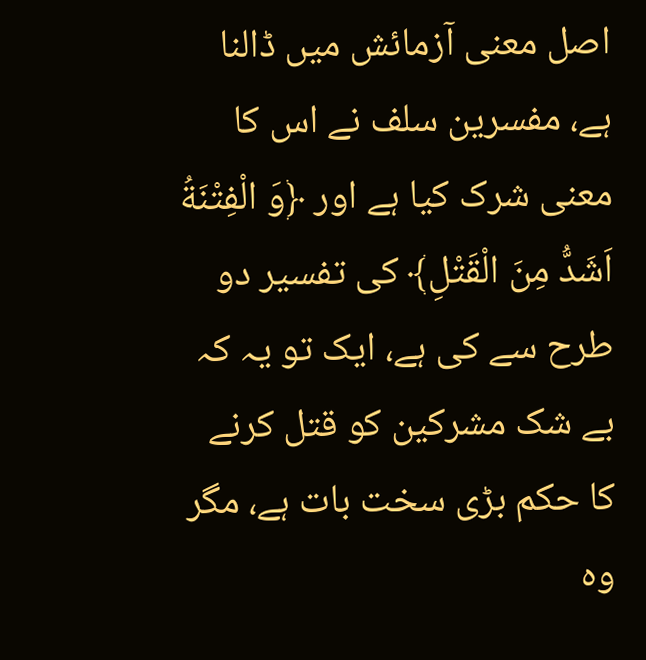اصل معنی آزمائش میں ڈالنا ہے، مفسرین سلف نے اس کا معنی شرک کیا ہے اور ﴿وَ الْفِتْنَةُ اَشَدُّ مِنَ الْقَتْلِ﴾ کی تفسیر دو طرح سے کی ہے، ایک تو یہ کہ بے شک مشرکین کو قتل کرنے کا حکم بڑی سخت بات ہے، مگر وہ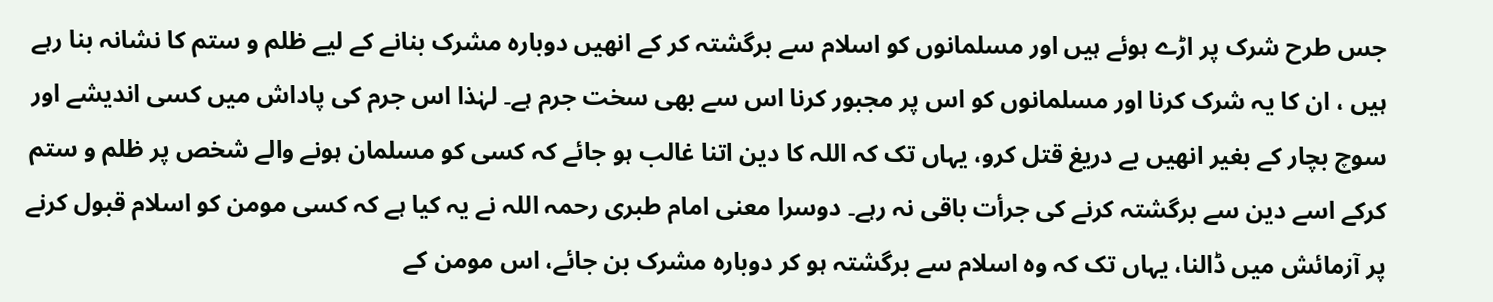جس طرح شرک پر اڑے ہوئے ہیں اور مسلمانوں کو اسلام سے برگشتہ کر کے انھیں دوبارہ مشرک بنانے کے لیے ظلم و ستم کا نشانہ بنا رہے ہیں ، ان کا یہ شرک کرنا اور مسلمانوں کو اس پر مجبور کرنا اس سے بھی سخت جرم ہے۔ لہٰذا اس جرم کی پاداش میں کسی اندیشے اور سوچ بچار کے بغیر انھیں بے دریغ قتل کرو، یہاں تک کہ اللہ کا دین اتنا غالب ہو جائے کہ کسی کو مسلمان ہونے والے شخص پر ظلم و ستم کرکے اسے دین سے برگشتہ کرنے کی جرأت باقی نہ رہے۔ دوسرا معنی امام طبری رحمہ اللہ نے یہ کیا ہے کہ کسی مومن کو اسلام قبول کرنے پر آزمائش میں ڈالنا، یہاں تک کہ وہ اسلام سے برگشتہ ہو کر دوبارہ مشرک بن جائے، اس مومن کے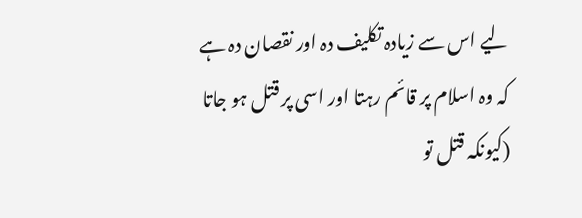لیے اس سے زیادہ تکلیف دہ اور نقصان دہ ہے کہ وہ اسلام پر قائم رہتا اور اسی پر قتل ہو جاتا (کیونکہ قتل تو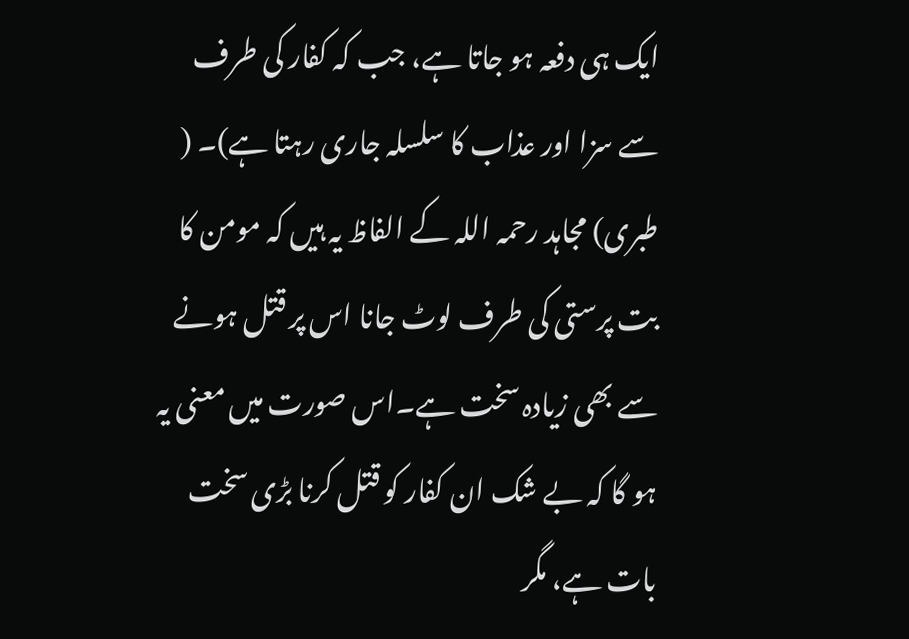ایک ہی دفعہ ہو جاتا ہے، جب کہ کفار کی طرف سے سزا اور عذاب کا سلسلہ جاری رہتا ہے)۔ ( طبری) مجاہد رحمہ اللہ کے الفاظ یہ ہیں کہ مومن کا بت پرستی کی طرف لوٹ جانا اس پر قتل ہونے سے بھی زیادہ سخت ہے۔اس صورت میں معنی یہ ہو گا کہ بے شک ان کفار کو قتل کرنا بڑی سخت بات ہے، مگر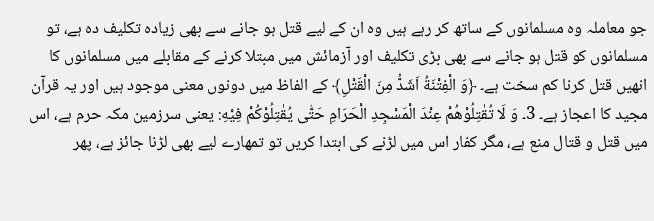جو معاملہ وہ مسلمانوں کے ساتھ کر رہے ہیں وہ ان کے لیے قتل ہو جانے سے بھی زیادہ تکلیف دہ ہے، تو مسلمانوں کو قتل ہو جانے سے بھی بڑی تکلیف اور آزمائش میں مبتلا کرنے کے مقابلے میں مسلمانوں کا انھیں قتل کرنا کم سخت ہے۔ ﴿وَ الْفِتْنَةُ اَشَدُّ مِنَ الْقَتْلِ﴾ کے الفاظ میں دونوں معنی موجود ہیں اور یہ قرآن مجید کا اعجاز ہے۔ 3۔ وَ لَا تُقٰتِلُوْهُمْ عِنْدَ الْمَسْجِدِ الْحَرَامِ حَتّٰى يُقٰتِلُوْكُمْ فِيْهِ: یعنی سرزمین مکہ حرم ہے، اس میں قتل و قتال منع ہے، مگر کفار اس میں لڑنے کی ابتدا کریں تو تمھارے لیے بھی لڑنا جائز ہے، پھر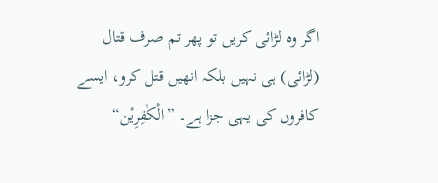اگر وہ لڑائی کریں تو پھر تم صرف قتال (لڑائی) ہی نہیں بلکہ انھیں قتل کرو، ایسے کافروں کی یہی جزا ہے۔ ”الْكٰفِرِيْن“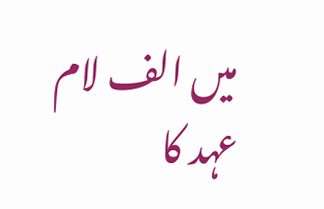میں الف لام عہد کا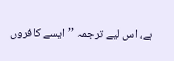ہے، اس لیے ترجمہ ’’ایسے کافروں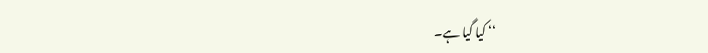‘‘ کیا گیا ہے۔